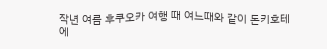작년 여름 후쿠오카 여행 때 여느때와 같이 돈키호테에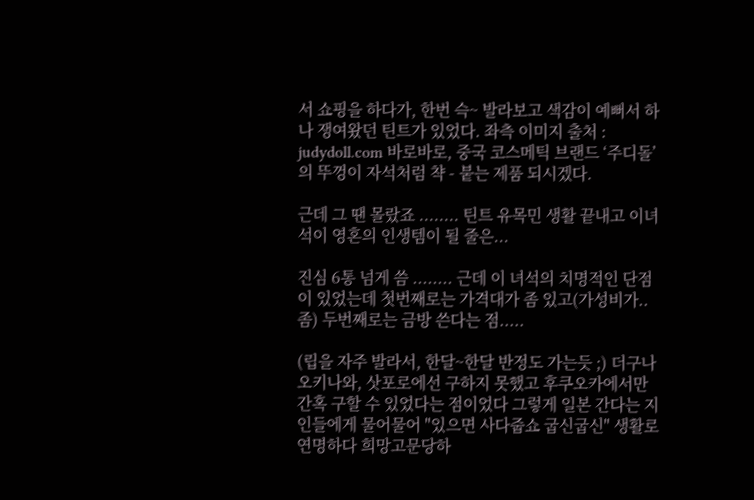서 쇼핑을 하다가, 한번 슥~ 발라보고 색감이 예뻐서 하나 쟁여왔던 틴트가 있었다. 좌측 이미지 출처 : judydoll.com 바로바로, 중국 코스메틱 브랜드 ‘주디돌’의 뚜껑이 자석처럼 챡 - 붙는 제품 되시겠다.

근데 그 땐 몰랐죠 ........ 틴트 유목민 생활 끝내고 이녀석이 영혼의 인생템이 될 줄은...

진심 6통 넘게 씀 ........ 근데 이 녀석의 치명적인 단점이 있었는데 첫번째로는 가격대가 좀 있고(가성비가..좀) 두번째로는 금방 쓴다는 점.....

(립을 자주 발라서, 한달~한달 반정도 가는듯 ;) 더구나 오키나와, 삿포로에선 구하지 못했고 후쿠오카에서만 간혹 구할 수 있었다는 점이었다 그렇게 일본 간다는 지인들에게 물어물어 "있으면 사다줍쇼 굽신굽신" 생활로 연명하다 희망고문당하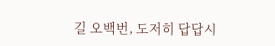길 오백번, 도저히 답답시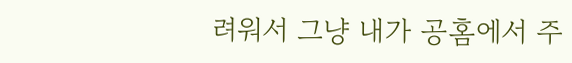려워서 그냥 내가 공홈에서 주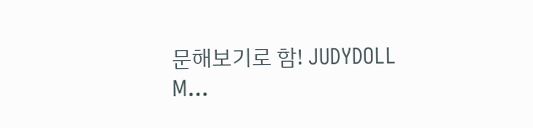문해보기로 함! JUDYDOLL M...